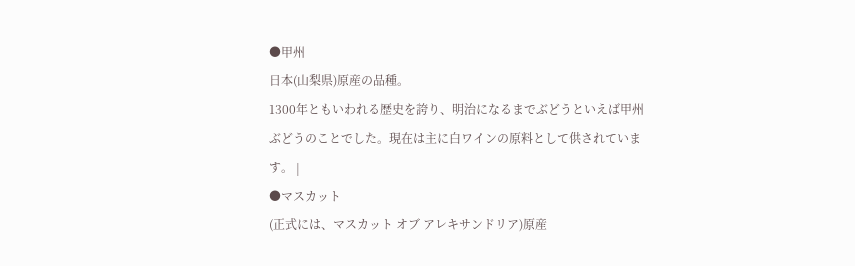●甲州
日本(山梨県)原産の品種。
1300年ともいわれる歴史を誇り、明治になるまでぶどうといえば甲州ぶどうのことでした。現在は主に白ワインの原料として供されています。 |
●マスカット
(正式には、マスカット オブ アレキサンドリア)原産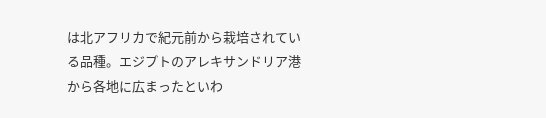は北アフリカで紀元前から栽培されている品種。エジプトのアレキサンドリア港から各地に広まったといわ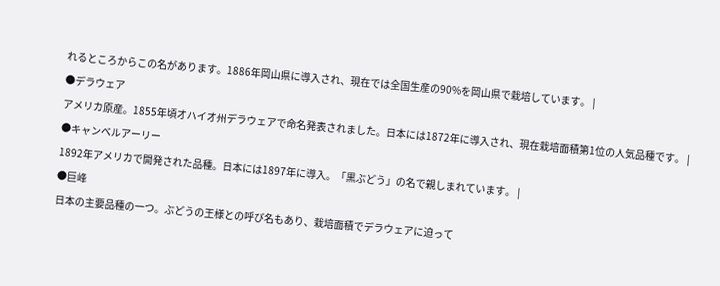れるところからこの名があります。1886年岡山県に導入され、現在では全国生産の90%を岡山県で栽培しています。 |
●デラウェア
アメリカ原産。1855年頃オハイオ州デラウェアで命名発表されました。日本には1872年に導入され、現在栽培面積第1位の人気品種です。 |
●キャンベルアーリー
1892年アメリカで開発された品種。日本には1897年に導入。「黒ぶどう」の名で親しまれています。 |
●巨峰
日本の主要品種の一つ。ぶどうの王様との呼び名もあり、栽培面積でデラウェアに迫って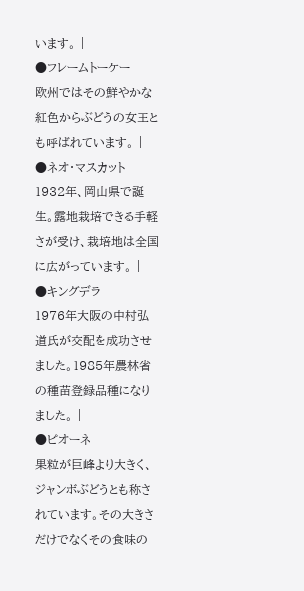います。 |
●フレームトーケー
欧州ではその鮮やかな紅色からぶどうの女王とも呼ばれています。 |
●ネオ・マスカット
1932年、岡山県で誕生。露地栽培できる手軽さが受け、栽培地は全国に広がっています。 |
●キングデラ
1976年大阪の中村弘道氏が交配を成功させました。1985年農林省の種苗登録品種になりました。 |
●ピオーネ
果粒が巨峰より大きく、ジャンボぶどうとも称されています。その大きさだけでなくその食味の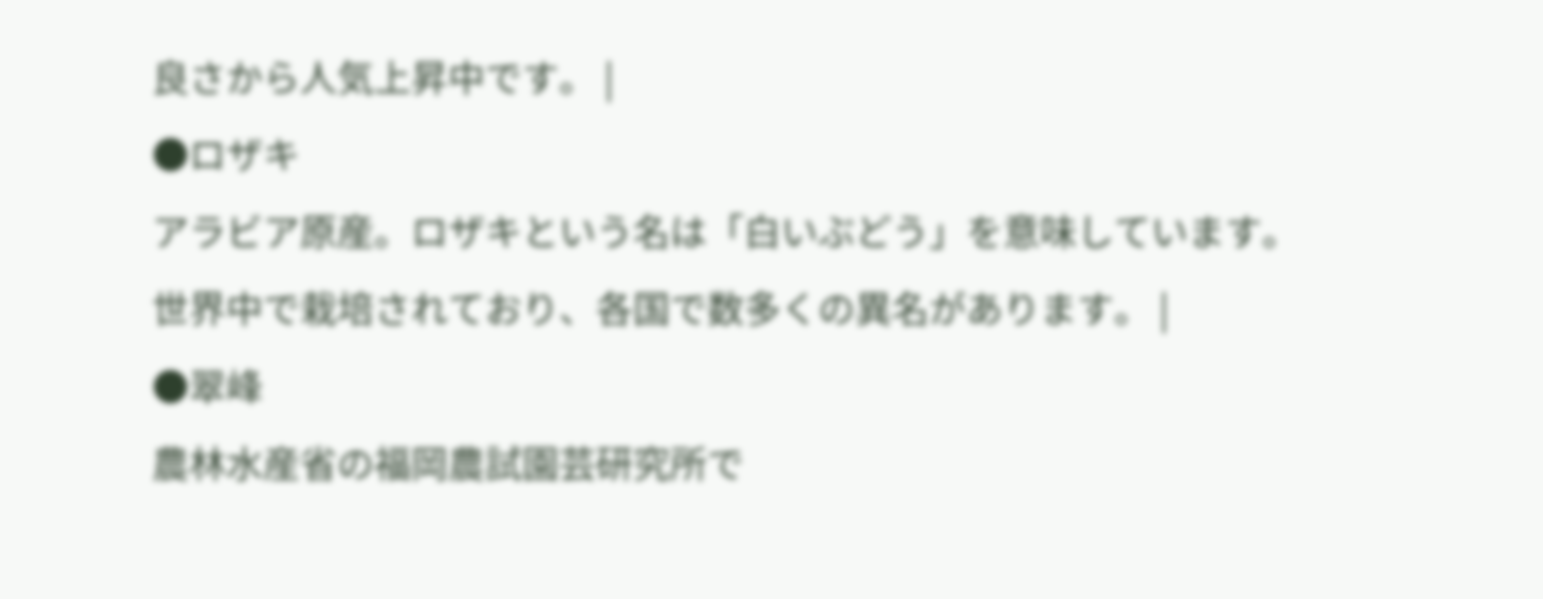良さから人気上昇中です。 |
●ロザキ
アラビア原産。ロザキという名は「白いぶどう」を意味しています。世界中で栽培されており、各国で数多くの異名があります。 |
●翠峰
農林水産省の福岡農試園芸研究所で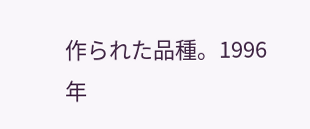作られた品種。1996年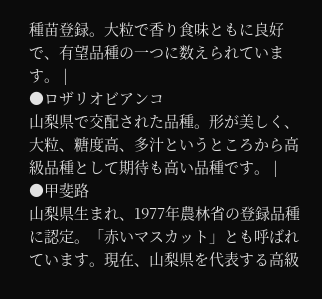種苗登録。大粒で香り食味ともに良好で、有望品種の一つに数えられています。 |
●ロザリオビアンコ
山梨県で交配された品種。形が美しく、大粒、糖度高、多汁というところから高級品種として期待も高い品種です。 |
●甲斐路
山梨県生まれ、1977年農林省の登録品種に認定。「赤いマスカット」とも呼ばれています。現在、山梨県を代表する高級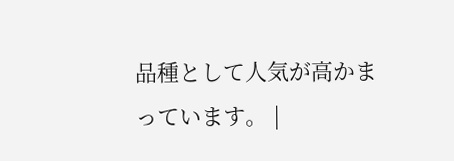品種として人気が高かまっています。 |